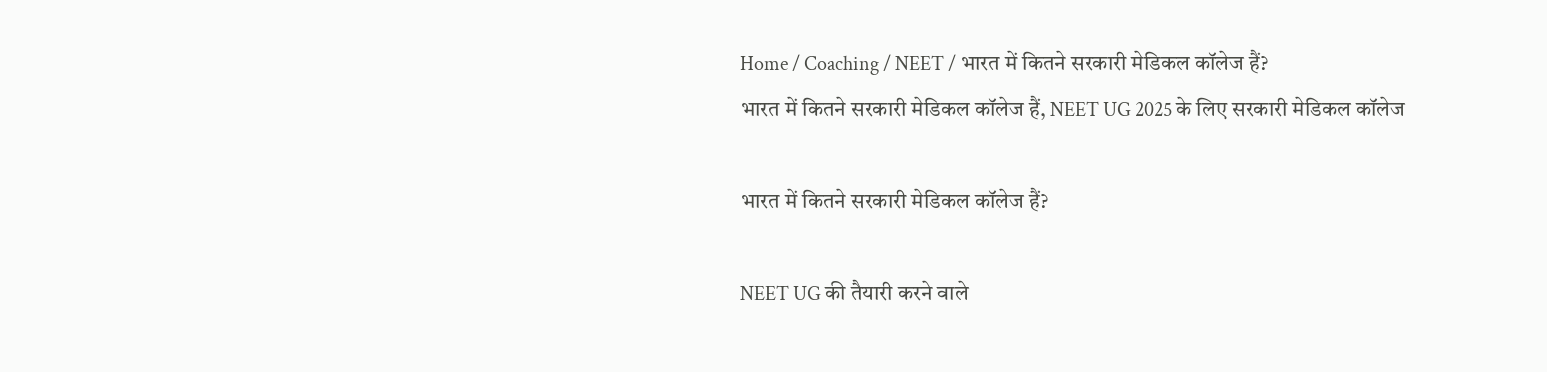Home / Coaching / NEET / भारत में कितने सरकारी मेडिकल कॉलेज हैं?
भारत में कितने सरकारी मेडिकल कॉलेज हैं, NEET UG 2025 के लिए सरकारी मेडिकल कॉलेज

भारत में कितने सरकारी मेडिकल कॉलेज हैं?

NEET UG की तैयारी करने वाले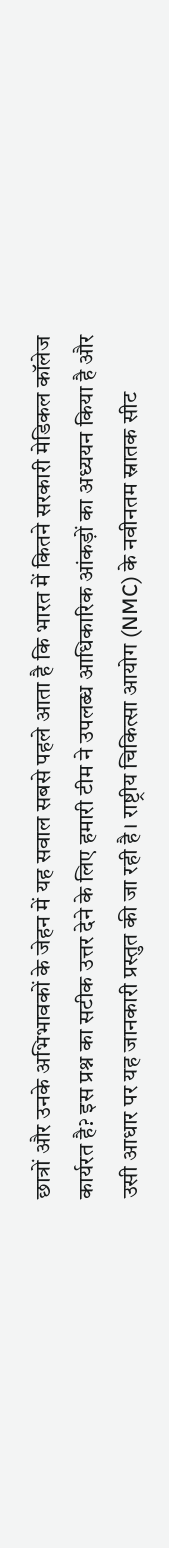छात्रों और उनके अभिभावकों के जेहन में यह सवाल सबसे पहले आता है कि भारत में कितने सरकारी मेडिकल कॉलेज कार्यरत है? इस प्रश्न का सटीक उत्तर देने के लिए हमारी टीम ने उपलब्ध आधिकारिक आंकड़ों का अध्ययन किया है और उसी आधार पर यह जानकारी प्रस्तुत की जा रही है। राष्ट्रीय चिकित्सा आयोग (NMC) के नवीनतम स्नातक सीट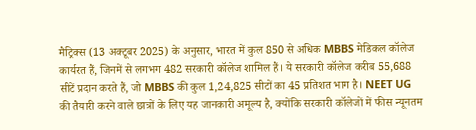मैट्रिक्स (13 अक्टूबर 2025) के अनुसार, भारत में कुल 850 से अधिक MBBS मेडिकल कॉलेज कार्यरत हैं, जिनमें से लगभग 482 सरकारी कॉलेज शामिल हैं। ये सरकारी कॉलेज करीब 55,688 सीटें प्रदान करते हैं, जो MBBS की कुल 1,24,825 सीटों का 45 प्रतिशत भाग है। NEET UG की तैयारी करने वाले छात्रों के लिए यह जानकारी अमूल्य है, क्योंकि सरकारी कॉलेजों में फीस न्यूनतम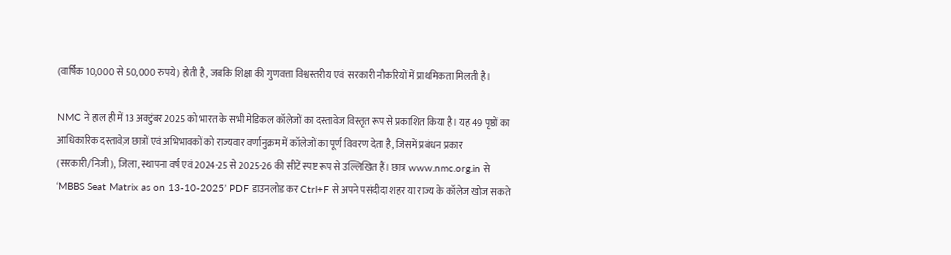(वार्षिक 10,000 से 50,000 रुपये) होती है, जबकि शिक्षा की गुणवत्ता विश्वस्तरीय एवं  सरकारी नौकरियों में प्राथमिकता मिलती है।

NMC ने हाल ही में 13 अक्टुंबर 2025 को भारत के सभी मेडिकल कॉलेजों का दस्तावेज विस्तृत रूप से प्रकाशित किया है। यह 49 पृष्ठों का आधिकारिक दस्तावेज़ छात्रों एवं अभिभावकों को राज्यवार वर्णानुक्रम में कॉलेजों का पूर्ण विवरण देता है, जिसमें प्रबंधन प्रकार (सरकारी/निजी), जिला, स्थापना वर्ष एवं 2024-25 से 2025-26 की सीटें स्पष्ट रूप से उल्लिखित हैं। छात्र www.nmc.org.in से ‘MBBS Seat Matrix as on 13-10-2025’ PDF डाउनलोड कर Ctrl+F से अपने पसंदीदा शहर या राज्य के कॉलेज खोज सकते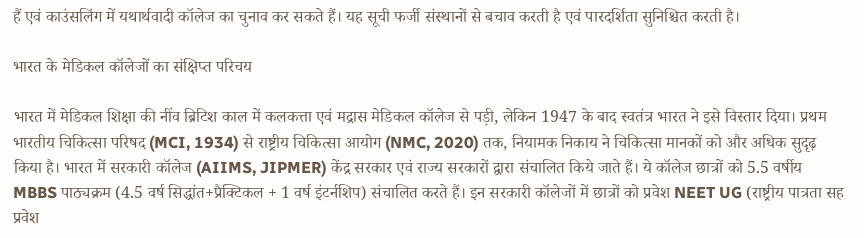हैं एवं काउंसलिंग में यथार्थवादी कॉलेज का चुनाव कर सकते हैं। यह सूची फर्जी संस्थानों से बचाव करती है एवं पारदर्शिता सुनिश्चित करती है।

भारत के मेडिकल कॉलेजों का संक्षिप्त परिचय

भारत में मेडिकल शिक्षा की नींव ब्रिटिश काल में कलकत्ता एवं मद्रास मेडिकल कॉलेज से पड़ी, लेकिन 1947 के बाद स्वतंत्र भारत ने इसे विस्तार दिया। प्रथम भारतीय चिकित्सा परिषद (MCI, 1934) से राष्ट्रीय चिकित्सा आयोग (NMC, 2020) तक, नियामक निकाय ने चिकित्सा मानकों को और अधिक सुदृढ़ किया है। भारत में सरकारी कॉलेज (AIIMS, JIPMER) केंद्र सरकार एवं राज्य सरकारों द्वारा संचालित किये जाते हैं। ये कॉलेज छात्रों को 5.5 वर्षीय MBBS पाठ्यक्रम (4.5 वर्ष सिद्धांत+प्रैक्टिकल + 1 वर्ष इंटर्नशिप) संचालित करते हैं। इन सरकारी कॉलेजों में छात्रों को प्रवेश NEET UG (राष्ट्रीय पात्रता सह प्रवेश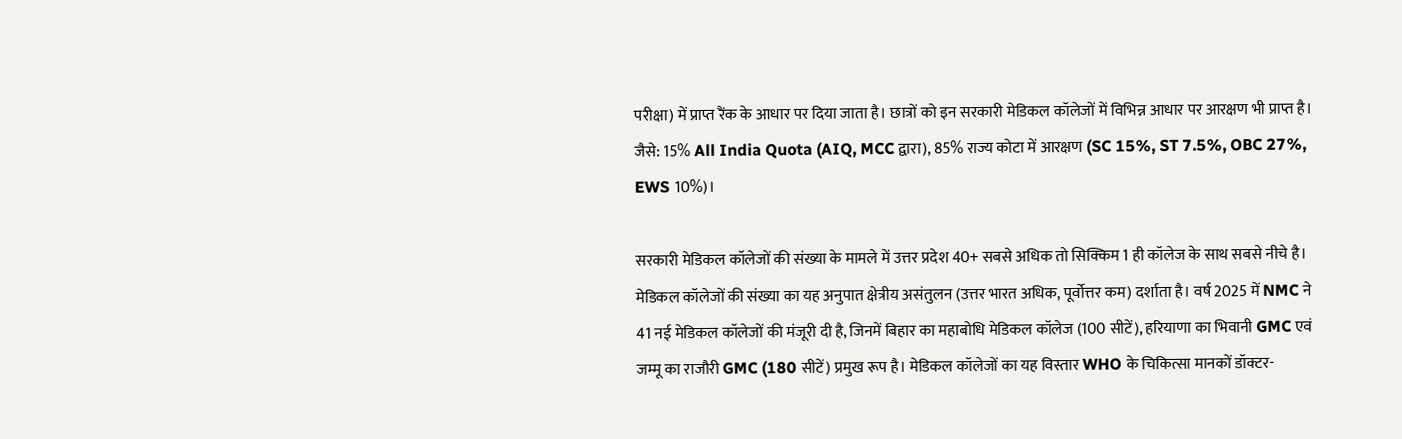परीक्षा) में प्राप्त रैंक के आधार पर दिया जाता है। छात्रों को इन सरकारी मेडिकल कॉलेजों में विभिन्न आधार पर आरक्षण भी प्राप्त है। जैसे: 15% All India Quota (AIQ, MCC द्वारा), 85% राज्य कोटा में आरक्षण (SC 15%, ST 7.5%, OBC 27%, EWS 10%)।

सरकारी मेडिकल कॉलेजों की संख्या के मामले में उत्तर प्रदेश 40+ सबसे अधिक तो सिक्किम 1 ही कॉलेज के साथ सबसे नीचे है। मेडिकल कॉलेजों की संख्या का यह अनुपात क्षेत्रीय असंतुलन (उत्तर भारत अधिक, पूर्वोत्तर कम) दर्शाता है। वर्ष 2025 में NMC ने 41 नई मेडिकल कॉलेजों की मंजूरी दी है, जिनमें बिहार का महाबोधि मेडिकल कॉलेज (100 सीटें), हरियाणा का भिवानी GMC एवं जम्मू का राजौरी GMC (180 सीटें) प्रमुख रूप है। मेडिकल कॉलेजों का यह विस्तार WHO के चिकित्सा मानकों डॉक्टर-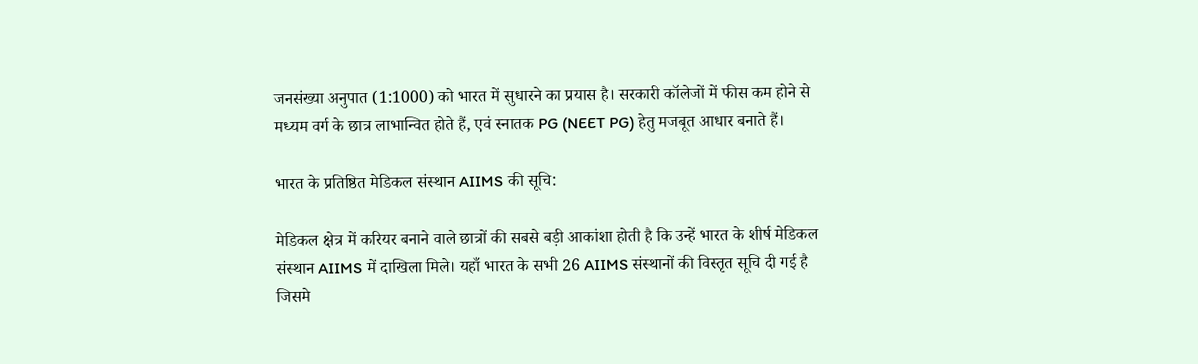जनसंख्या अनुपात (1:1000) को भारत में सुधारने का प्रयास है। सरकारी कॉलेजों में फीस कम होने से मध्यम वर्ग के छात्र लाभान्वित होते हैं, एवं स्नातक PG (NEET PG) हेतु मजबूत आधार बनाते हैं।

भारत के प्रतिष्ठित मेडिकल संस्थान AIIMS की सूचि:

मेडिकल क्षेत्र में करियर बनाने वाले छात्रों की सबसे बड़ी आकांशा होती है कि उन्हें भारत के शीर्ष मेडिकल संस्थान AIIMS में दाखिला मिले। यहाँ भारत के सभी 26 AIIMS संस्थानों की विस्तृत सूचि दी गई है जिसमे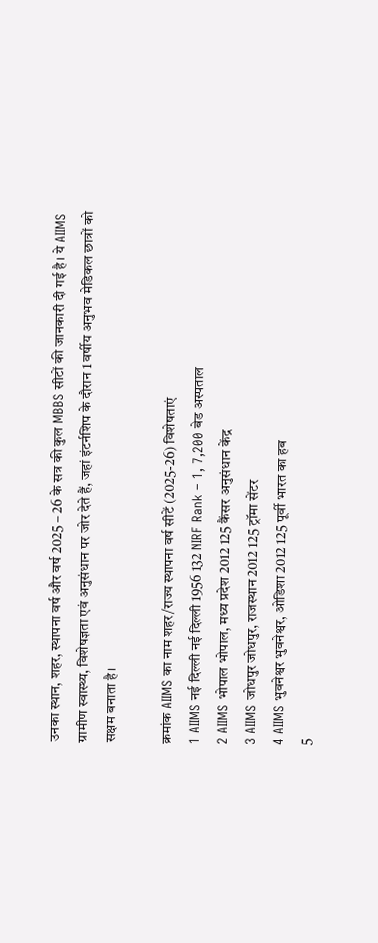उनका स्थान, शहर, स्थापना वर्ष और वर्ष 2025 – 26 के सत्र की कुल MBBS सीटों की जानकारी दी गई है। ये AIIMS ग्रामीण स्वास्थ्य, विशेषज्ञता एवं अनुसंधान पर जोर देते हैं, जहां इंटर्नशिप के दौरान 1 वर्षीय अनुभव मेडिकल छात्रों को सक्षम बनाता है।

क्रमांक AIIMS का नाम शहर/राज्य स्थापना वर्ष सीटें (2025-26) विशेषताएं
1 AIIMS नई दिल्ली नई दिल्ली 1956 132 NIRF Rank – 1, 7,200 बेड अस्पताल
2 AIIMS भोपाल भोपाल, मध्य प्रदेश 2012 125 कैंसर अनुसंधान केंद्र
3 AIIMS जोधपुर जोधपुर, राजस्थान 2012 125 ट्रॉमा सेंटर
4 AIIMS भुवनेश्वर भुवनेश्वर, ओडिशा 2012 125 पूर्वी भारत का हब
5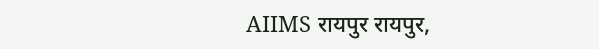AIIMS रायपुर रायपुर,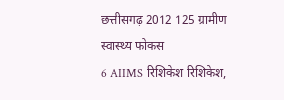छत्तीसगढ़ 2012 125 ग्रामीण स्वास्थ्य फोकस
6 AIIMS रिशिकेश रिशिकेश,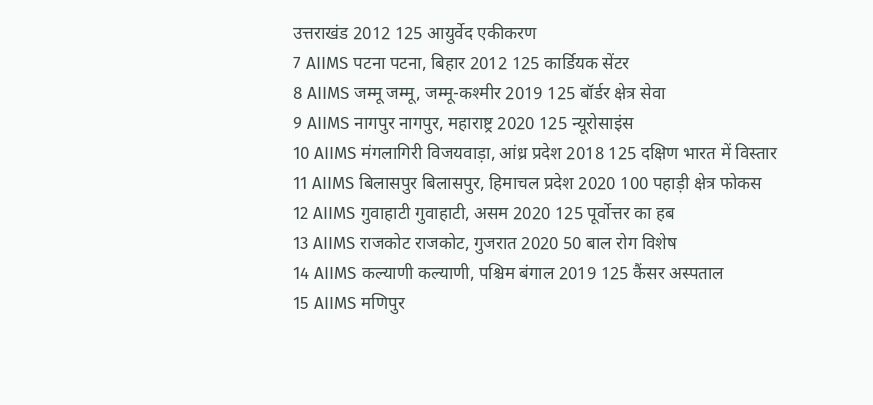उत्तराखंड 2012 125 आयुर्वेद एकीकरण
7 AIIMS पटना पटना, बिहार 2012 125 कार्डियक सेंटर
8 AIIMS जम्मू जम्मू, जम्मू-कश्मीर 2019 125 बॉर्डर क्षेत्र सेवा
9 AIIMS नागपुर नागपुर, महाराष्ट्र 2020 125 न्यूरोसाइंस
10 AIIMS मंगलागिरी विजयवाड़ा, आंध्र प्रदेश 2018 125 दक्षिण भारत में विस्तार
11 AIIMS बिलासपुर बिलासपुर, हिमाचल प्रदेश 2020 100 पहाड़ी क्षेत्र फोकस
12 AIIMS गुवाहाटी गुवाहाटी, असम 2020 125 पूर्वोत्तर का हब
13 AIIMS राजकोट राजकोट, गुजरात 2020 50 बाल रोग विशेष
14 AIIMS कल्याणी कल्याणी, पश्चिम बंगाल 2019 125 कैंसर अस्पताल
15 AIIMS मणिपुर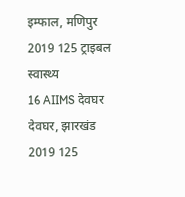इम्फाल, मणिपुर 2019 125 ट्राइबल स्वास्थ्य
16 AIIMS देवघर देवघर, झारखंड 2019 125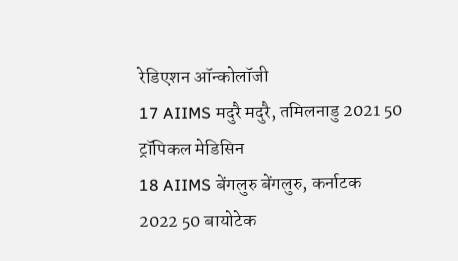रेडिएशन ऑन्कोलॉजी
17 AIIMS मदुरै मदुरै, तमिलनाडु 2021 50 ट्रॉपिकल मेडिसिन
18 AIIMS बेंगलुरु बेंगलुरु, कर्नाटक 2022 50 बायोटेक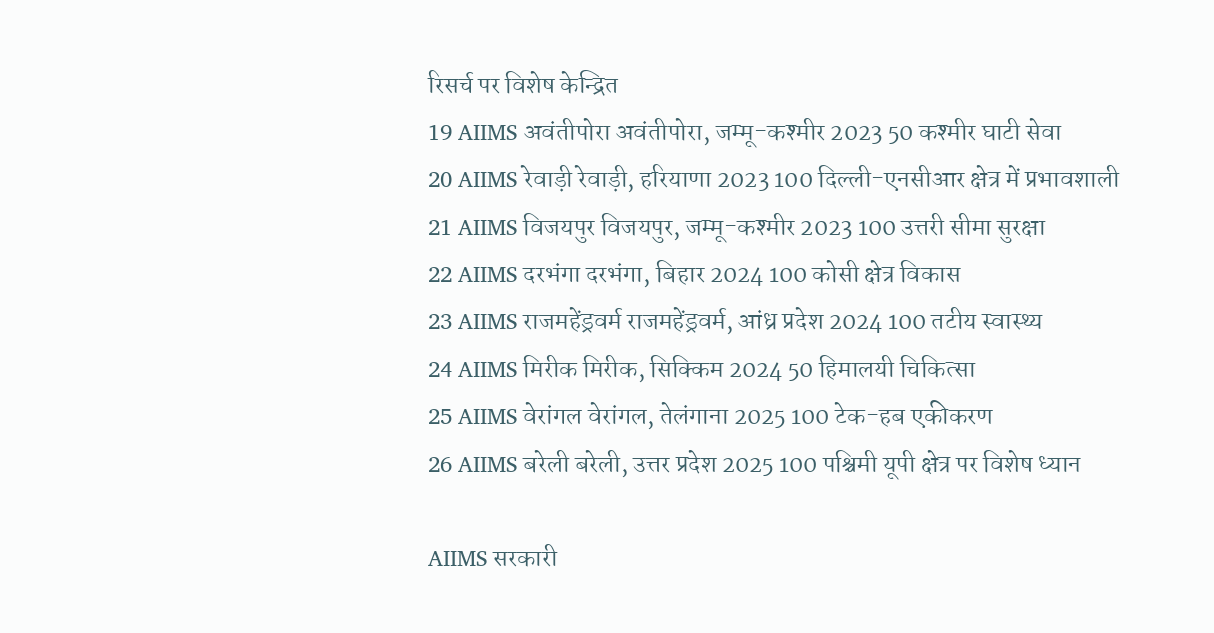रिसर्च पर विशेष केन्द्रित
19 AIIMS अवंतीपोरा अवंतीपोरा, जम्मू-कश्मीर 2023 50 कश्मीर घाटी सेवा
20 AIIMS रेवाड़ी रेवाड़ी, हरियाणा 2023 100 दिल्ली-एनसीआर क्षेत्र में प्रभावशाली
21 AIIMS विजयपुर विजयपुर, जम्मू-कश्मीर 2023 100 उत्तरी सीमा सुरक्षा
22 AIIMS दरभंगा दरभंगा, बिहार 2024 100 कोसी क्षेत्र विकास
23 AIIMS राजमहेंड्रवर्म राजमहेंड्रवर्म, आंध्र प्रदेश 2024 100 तटीय स्वास्थ्य
24 AIIMS मिरीक मिरीक, सिक्किम 2024 50 हिमालयी चिकित्सा
25 AIIMS वेरांगल वेरांगल, तेलंगाना 2025 100 टेक-हब एकीकरण
26 AIIMS बरेली बरेली, उत्तर प्रदेश 2025 100 पश्चिमी यूपी क्षेत्र पर विशेष ध्यान

AIIMS सरकारी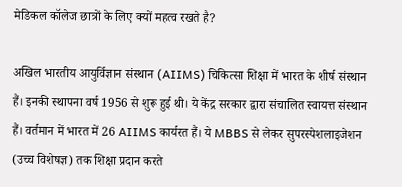मेडिकल कॉलेज छात्रों के लिए क्यों महत्व रखते है?

अखिल भारतीय आयुर्विज्ञान संस्थान (AIIMS) चिकित्सा शिक्षा में भारत के शीर्ष संस्थान हैं। इनकी स्थापना वर्ष 1956 से शुरू हुई थी। ये केंद्र सरकार द्वारा संचालित स्वायत्त संस्थान हैं। वर्तमान में भारत में 26 AIIMS कार्यरत हैं। ये MBBS से लेकर सुपरस्पेशलाइजेशन (उच्च विशेषज्ञ) तक शिक्षा प्रदान करते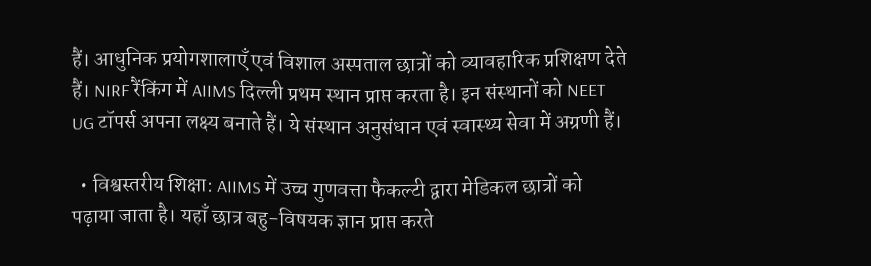हैं। आधुनिक प्रयोगशालाएँ एवं विशाल अस्पताल छात्रों को व्यावहारिक प्रशिक्षण देते हैं। NIRF रैंकिंग में AIIMS दिल्ली प्रथम स्थान प्राप्त करता है। इन संस्थानों को NEET UG टॉपर्स अपना लक्ष्य बनाते हैं। ये संस्थान अनुसंधान एवं स्वास्थ्य सेवा में अग्रणी हैं।

  • विश्वस्तरीय शिक्षा: AIIMS में उच्च गुणवत्ता फैकल्टी द्वारा मेडिकल छात्रों को पढ़ाया जाता है। यहाँ छात्र बहु-विषयक ज्ञान प्राप्त करते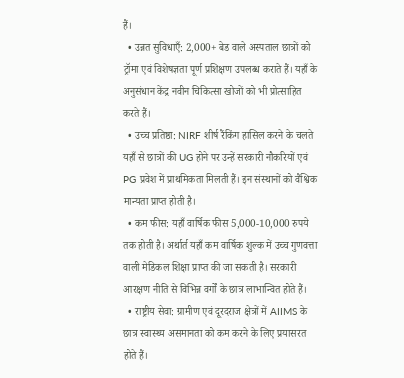हैं।
  • उन्नत सुविधाएँ: 2,000+ बेड वाले अस्पताल छात्रों को ट्रॉमा एवं विशेषज्ञता पूर्ण प्रशिक्षण उपलब्ध कराते हैं। यहाँ के अनुसंधान केंद्र नवीन चिकित्सा खोजों को भी प्रोत्साहित करते हैं।
  • उच्च प्रतिष्ठा: NIRF शीर्ष रैंकिंग हासिल करने के चलते यहाँ से छात्रों की UG होने पर उन्हें सरकारी नौकरियों एवं PG प्रवेश में प्राथमिकता मिलती हैं। इन संस्थानों को वैश्विक मान्यता प्राप्त होती है।
  • कम फीस: यहाँ वार्षिक फीस 5,000-10,000 रुपये तक होती है। अर्थार्त यहाँ कम वार्षिक शुल्क में उच्च गुणवत्ता वाली मेडिकल शिक्षा प्राप्त की जा सकती है। सरकारी आरक्षण नीति से विभिन्न वर्गों के छात्र लाभान्वित होते हैं।
  • राष्ट्रीय सेवा: ग्रामीण एवं दूरदराज क्षेत्रों में AIIMS के छात्र स्वास्थ्य असमानता को कम करने के लिए प्रयासरत होते हैं।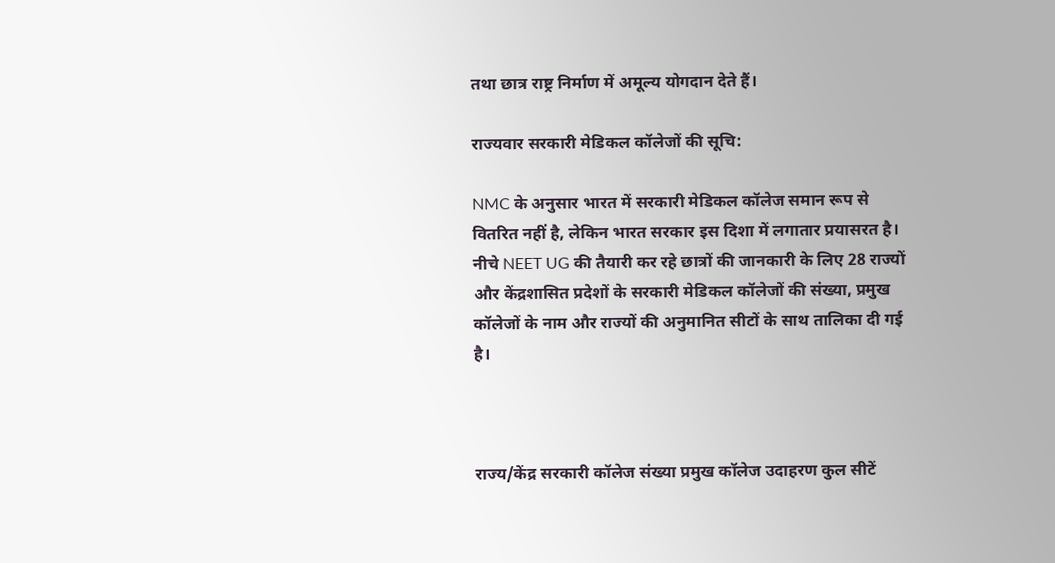तथा छात्र राष्ट्र निर्माण में अमूल्य योगदान देते हैं।

राज्यवार सरकारी मेडिकल कॉलेजों की सूचि:

NMC के अनुसार भारत में सरकारी मेडिकल कॉलेज समान रूप से वितरित नहीं है, लेकिन भारत सरकार इस दिशा में लगातार प्रयासरत है। नीचे NEET UG की तैयारी कर रहे छात्रों की जानकारी के लिए 28 राज्यों और केंद्रशासित प्रदेशों के सरकारी मेडिकल कॉलेजों की संख्या, प्रमुख कॉलेजों के नाम और राज्यों की अनुमानित सीटों के साथ तालिका दी गई है।



राज्य/केंद्र सरकारी कॉलेज संख्या प्रमुख कॉलेज उदाहरण कुल सीटें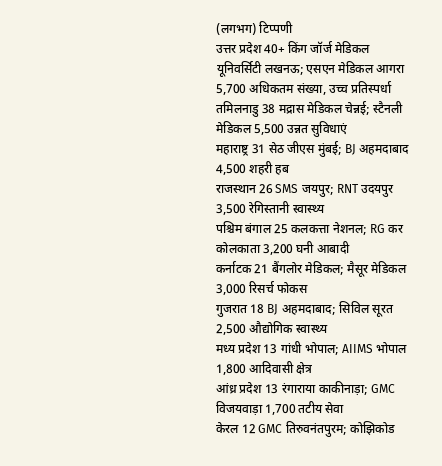(लगभग) टिप्पणी
उत्तर प्रदेश 40+ किंग जॉर्ज मेडिकल यूनिवर्सिटी लखनऊ; एसएन मेडिकल आगरा 5,700 अधिकतम संख्या, उच्च प्रतिस्पर्धा
तमिलनाडु 38 मद्रास मेडिकल चेन्नई; स्टैनली मेडिकल 5,500 उन्नत सुविधाएं
महाराष्ट्र 31 सेठ जीएस मुंबई; BJ अहमदाबाद 4,500 शहरी हब
राजस्थान 26 SMS जयपुर; RNT उदयपुर 3,500 रेगिस्तानी स्वास्थ्य
पश्चिम बंगाल 25 कलकत्ता नेशनल; RG कर कोलकाता 3,200 घनी आबादी
कर्नाटक 21 बैंगलोर मेडिकल; मैसूर मेडिकल 3,000 रिसर्च फोकस
गुजरात 18 BJ अहमदाबाद; सिविल सूरत 2,500 औद्योगिक स्वास्थ्य
मध्य प्रदेश 13 गांधी भोपाल; AIIMS भोपाल 1,800 आदिवासी क्षेत्र
आंध्र प्रदेश 13 रंगाराया काकीनाड़ा; GMC विजयवाड़ा 1,700 तटीय सेवा
केरल 12 GMC तिरुवनंतपुरम; कोझिकोड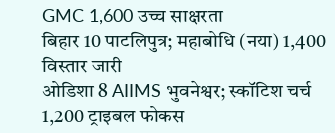GMC 1,600 उच्च साक्षरता
बिहार 10 पाटलिपुत्र; महाबोधि (नया) 1,400 विस्तार जारी
ओडिशा 8 AIIMS भुवनेश्वर; स्कॉटिश चर्च 1,200 ट्राइबल फोकस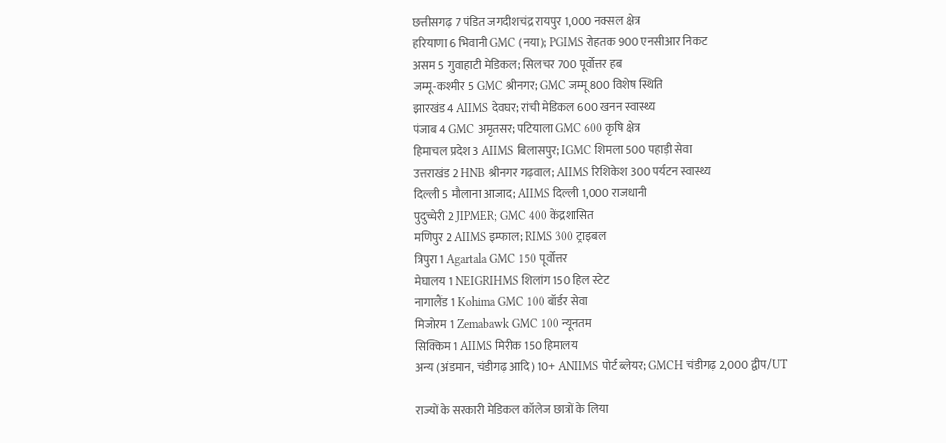छत्तीसगढ़ 7 पंडित जगदीशचंद्र रायपुर 1,000 नक्सल क्षेत्र
हरियाणा 6 भिवानी GMC (नया); PGIMS रोहतक 900 एनसीआर निकट
असम 5 गुवाहाटी मेडिकल; सिलचर 700 पूर्वोत्तर हब
जम्मू-कश्मीर 5 GMC श्रीनगर; GMC जम्मू 800 विशेष स्थिति
झारखंड 4 AIIMS देवघर; रांची मेडिकल 600 खनन स्वास्थ्य
पंजाब 4 GMC अमृतसर; पटियाला GMC 600 कृषि क्षेत्र
हिमाचल प्रदेश 3 AIIMS बिलासपुर; IGMC शिमला 500 पहाड़ी सेवा
उत्तराखंड 2 HNB श्रीनगर गढ़वाल; AIIMS रिशिकेश 300 पर्यटन स्वास्थ्य
दिल्ली 5 मौलाना आजाद; AIIMS दिल्ली 1,000 राजधानी
पुदुच्चेरी 2 JIPMER; GMC 400 केंद्रशासित
मणिपुर 2 AIIMS इम्फाल; RIMS 300 ट्राइबल
त्रिपुरा 1 Agartala GMC 150 पूर्वोत्तर
मेघालय 1 NEIGRIHMS शिलांग 150 हिल स्टेट
नागालैंड 1 Kohima GMC 100 बॉर्डर सेवा
मिजोरम 1 Zemabawk GMC 100 न्यूनतम
सिक्किम 1 AIIMS मिरीक 150 हिमालय
अन्य (अंडमान, चंडीगढ़ आदि) 10+ ANIIMS पोर्ट ब्लेयर; GMCH चंडीगढ़ 2,000 द्वीप/UT

राज्यों के सरकारी मेडिकल कॉलेज छात्रों के लिया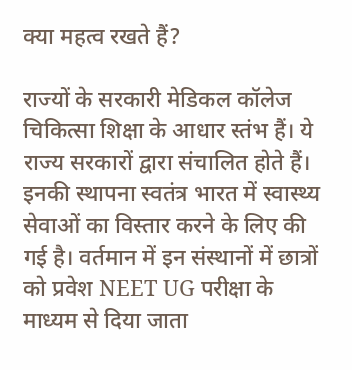क्या महत्व रखते हैं?

राज्यों के सरकारी मेडिकल कॉलेज चिकित्सा शिक्षा के आधार स्तंभ हैं। ये राज्य सरकारों द्वारा संचालित होते हैं। इनकी स्थापना स्वतंत्र भारत में स्वास्थ्य सेवाओं का विस्तार करने के लिए की गई है। वर्तमान में इन संस्थानों में छात्रों को प्रवेश NEET UG परीक्षा के माध्यम से दिया जाता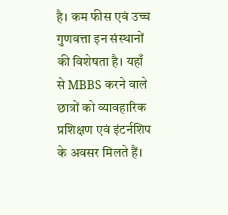है। कम फीस एवं उच्च गुणवत्ता इन संस्थानों की विशेषता है। यहाँ से MBBS करने वाले छात्रों को व्यावहारिक प्रशिक्षण एवं इंटर्नशिप के अवसर मिलते हैं।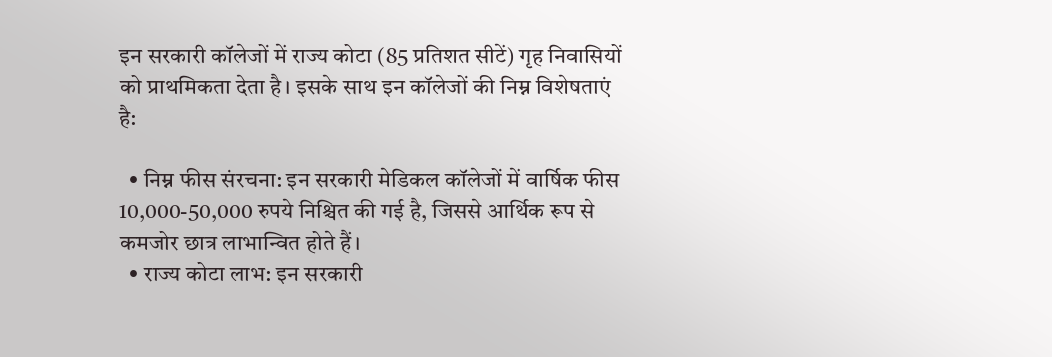इन सरकारी कॉलेजों में राज्य कोटा (85 प्रतिशत सीटें) गृह निवासियों को प्राथमिकता देता है। इसके साथ इन कॉलेजों की निम्न विशेषताएं है:

  • निम्न फीस संरचना: इन सरकारी मेडिकल कॉलेजों में वार्षिक फीस 10,000-50,000 रुपये निश्चित की गई है, जिससे आर्थिक रूप से कमजोर छात्र लाभान्वित होते हैं।
  • राज्य कोटा लाभ: इन सरकारी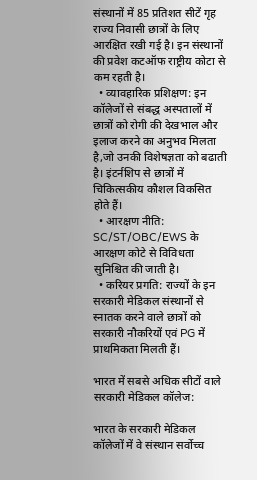संस्थानों में 85 प्रतिशत सीटें गृह राज्य निवासी छात्रों के लिए आरक्षित रखी गई है। इन संस्थानों की प्रवेश कटऑफ राष्ट्रीय कोटा से कम रहती है।
  • व्यावहारिक प्रशिक्षण: इन कॉलेजों से संबद्ध अस्पतालों में छात्रों को रोगी की देखभाल और इलाज करने का अनुभव मिलता है,जो उनकी विशेषज्ञता को बढाती है। इंटर्नशिप से छात्रों में चिकित्सकीय कौशल विकसित होते हैं।
  • आरक्षण नीति: SC/ST/OBC/EWS के आरक्षण कोटे से विविधता सुनिश्चित की जाती है।
  • करियर प्रगति: राज्यों के इन सरकारी मेडिकल संस्थानों से स्नातक करने वाले छात्रों को सरकारी नौकरियों एवं PG में प्राथमिकता मिलती हैं।

भारत में सबसे अधिक सीटों वाले सरकारी मेडिकल कॉलेज:

भारत के सरकारी मेडिकल कॉलेजों में वे संस्थान सर्वोच्च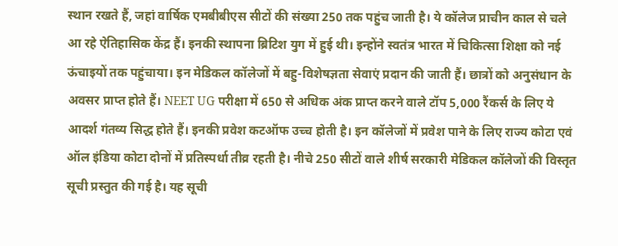स्थान रखते हैं, जहां वार्षिक एमबीबीएस सीटों की संख्या 250 तक पहुंच जाती है। ये कॉलेज प्राचीन काल से चले आ रहे ऐतिहासिक केंद्र हैं। इनकी स्थापना ब्रिटिश युग में हुई थी। इन्होंने स्वतंत्र भारत में चिकित्सा शिक्षा को नई ऊंचाइयों तक पहुंचाया। इन मेडिकल कॉलेजों में बहु-विशेषज्ञता सेवाएं प्रदान की जाती हैं। छात्रों को अनुसंधान के अवसर प्राप्त होते हैं। NEET UG परीक्षा में 650 से अधिक अंक प्राप्त करने वाले टॉप 5,000 रैंकर्स के लिए ये आदर्श गंतव्य सिद्ध होते हैं। इनकी प्रवेश कटऑफ उच्च होती है। इन कॉलेजों में प्रवेश पाने के लिए राज्य कोटा एवं ऑल इंडिया कोटा दोनों में प्रतिस्पर्धा तीव्र रहती है। नीचे 250 सीटों वाले शीर्ष सरकारी मेडिकल कॉलेजों की विस्तृत सूची प्रस्तुत की गई है। यह सूची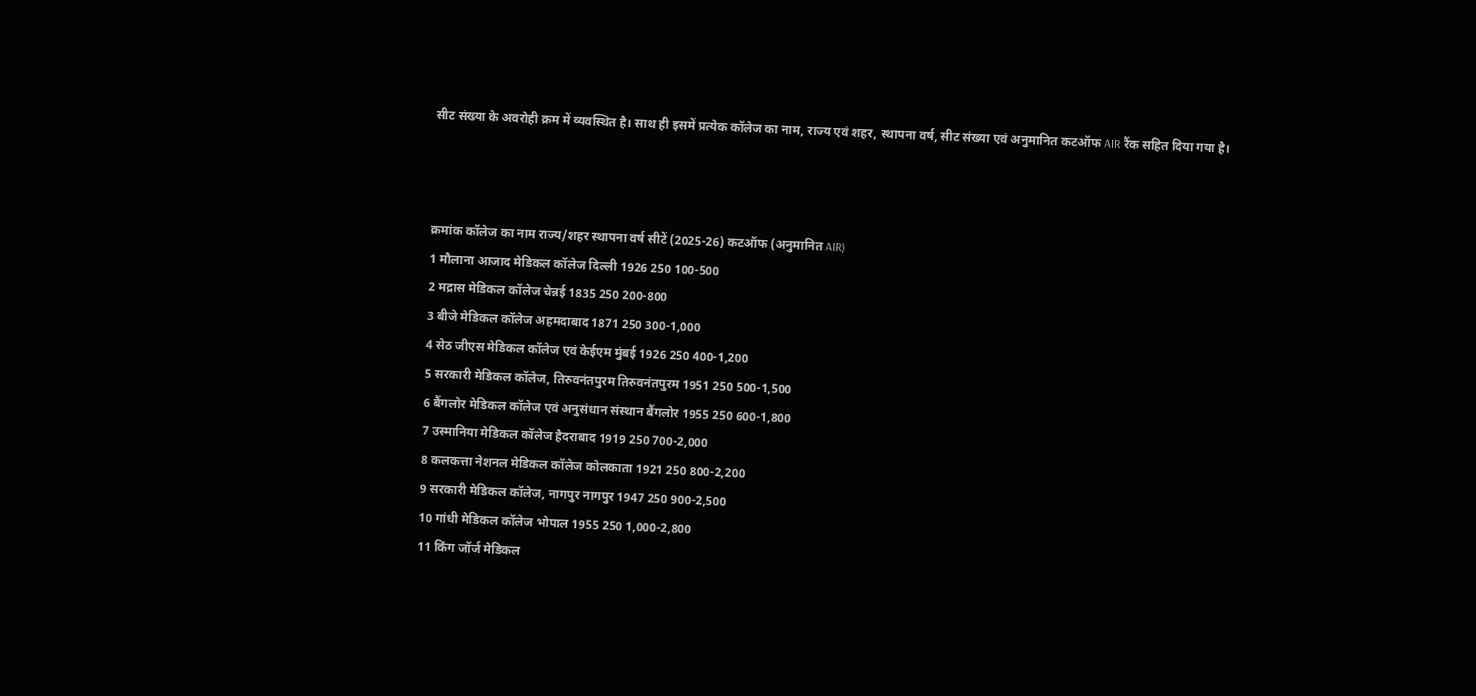सीट संख्या के अवरोही क्रम में व्यवस्थित है। साथ ही इसमें प्रत्येक कॉलेज का नाम, राज्य एवं शहर, स्थापना वर्ष, सीट संख्या एवं अनुमानित कटऑफ AIR रैंक सहित दिया गया है।



क्रमांक कॉलेज का नाम राज्य/शहर स्थापना वर्ष सीटें (2025-26) कटऑफ (अनुमानित AIR)
1 मौलाना आजाद मेडिकल कॉलेज दिल्ली 1926 250 100-500
2 मद्रास मेडिकल कॉलेज चेन्नई 1835 250 200-800
3 बीजे मेडिकल कॉलेज अहमदाबाद 1871 250 300-1,000
4 सेठ जीएस मेडिकल कॉलेज एवं केईएम मुंबई 1926 250 400-1,200
5 सरकारी मेडिकल कॉलेज, तिरुवनंतपुरम तिरुवनंतपुरम 1951 250 500-1,500
6 बैंगलोर मेडिकल कॉलेज एवं अनुसंधान संस्थान बैंगलोर 1955 250 600-1,800
7 उस्मानिया मेडिकल कॉलेज हैदराबाद 1919 250 700-2,000
8 कलकत्ता नेशनल मेडिकल कॉलेज कोलकाता 1921 250 800-2,200
9 सरकारी मेडिकल कॉलेज, नागपुर नागपुर 1947 250 900-2,500
10 गांधी मेडिकल कॉलेज भोपाल 1955 250 1,000-2,800
11 किंग जॉर्ज मेडिकल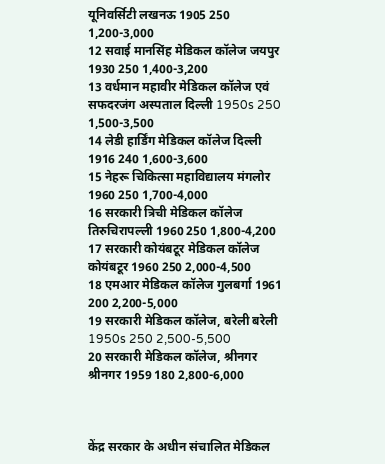यूनिवर्सिटी लखनऊ 1905 250 1,200-3,000
12 सवाई मानसिंह मेडिकल कॉलेज जयपुर 1930 250 1,400-3,200
13 वर्धमान महावीर मेडिकल कॉलेज एवं सफदरजंग अस्पताल दिल्ली 1950s 250 1,500-3,500
14 लेडी हार्डिंग मेडिकल कॉलेज दिल्ली 1916 240 1,600-3,600
15 नेहरू चिकित्सा महाविद्यालय मंगलोर 1960 250 1,700-4,000
16 सरकारी त्रिची मेडिकल कॉलेज तिरुचिरापल्ली 1960 250 1,800-4,200
17 सरकारी कोयंबटूर मेडिकल कॉलेज कोयंबटूर 1960 250 2,000-4,500
18 एमआर मेडिकल कॉलेज गुलबर्गा 1961 200 2,200-5,000
19 सरकारी मेडिकल कॉलेज, बरेली बरेली 1950s 250 2,500-5,500
20 सरकारी मेडिकल कॉलेज, श्रीनगर श्रीनगर 1959 180 2,800-6,000



केंद्र सरकार के अधीन संचालित मेडिकल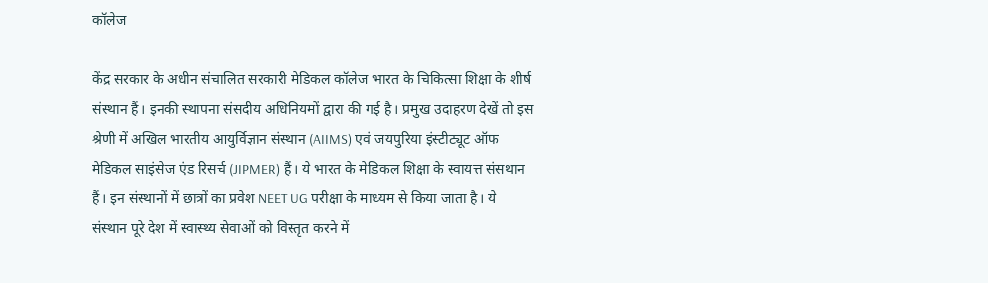कॉलेज

केंद्र सरकार के अधीन संचालित सरकारी मेडिकल कॉलेज भारत के चिकित्सा शिक्षा के शीर्ष संस्थान हैं। इनकी स्थापना संसदीय अधिनियमों द्वारा की गई है। प्रमुख उदाहरण देखें तो इस श्रेणी में अखिल भारतीय आयुर्विज्ञान संस्थान (AIIMS) एवं जयपुरिया इंस्टीट्यूट ऑफ मेडिकल साइंसेज एंड रिसर्च (JIPMER) हैं। ये भारत के मेडिकल शिक्षा के स्वायत्त संसथान हैं। इन संस्थानों में छात्रों का प्रवेश NEET UG परीक्षा के माध्यम से किया जाता है। ये संस्थान पूरे देश में स्वास्थ्य सेवाओं को विस्तृत करने में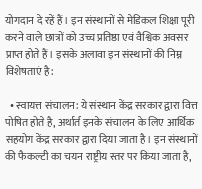योगदान दे रहें हैं। इन संस्थानों से मेडिकल शिक्षा पूरी करने वाले छात्रों को उच्च प्रतिष्ठा एवं वैश्विक अवसर प्राप्त होते हैं। इसके अलावा इन संस्थानों की निम्न विशेषताएं है:

  • स्वायत्त संचालन: ये संस्थान केंद्र सरकार द्वारा वित्त पोषित होते है, अर्थार्त इनके संचालन के लिए आर्थिक सहयोग केंद्र सरकार द्वारा दिया जाता है। इन संस्थानों की फैकल्टी का चयन राष्ट्रीय स्तर पर किया जाता है,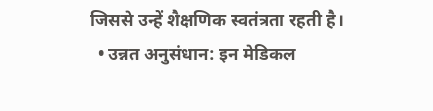जिससे उन्हें शैक्षणिक स्वतंत्रता रहती है।
  • उन्नत अनुसंधान: इन मेडिकल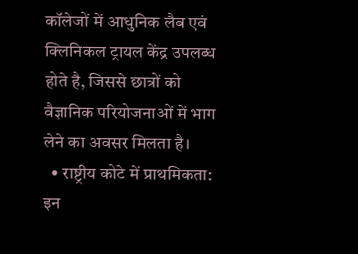कॉलेजों में आधुनिक लैब एवं क्लिनिकल ट्रायल केंद्र उपलब्ध होते है, जिससे छात्रों को वैज्ञानिक परियोजनाओं में भाग लेने का अवसर मिलता है।
  • राष्ट्रीय कोटे में प्राथमिकता: इन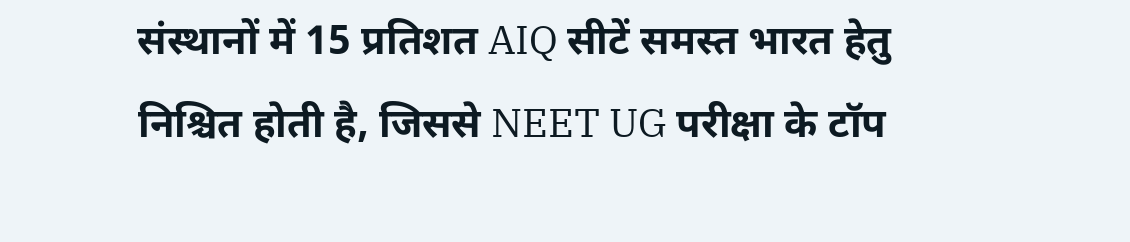संस्थानों में 15 प्रतिशत AIQ सीटें समस्त भारत हेतु निश्चित होती है, जिससे NEET UG परीक्षा के टॉप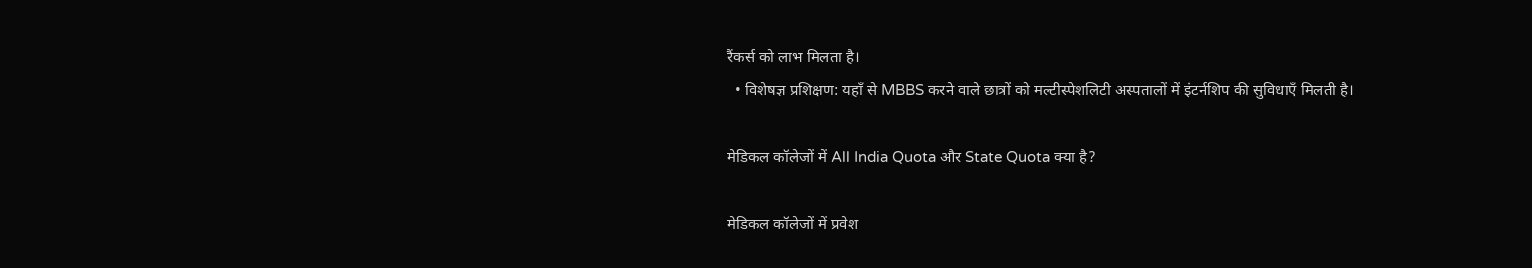रैंकर्स को लाभ मिलता है।
  • विशेषज्ञ प्रशिक्षण: यहाँ से MBBS करने वाले छात्रों को मल्टीस्पेशलिटी अस्पतालों में इंटर्नशिप की सुविधाएँ मिलती है।

मेडिकल कॉलेजों में All India Quota और State Quota क्या है?

मेडिकल कॉलेजों में प्रवेश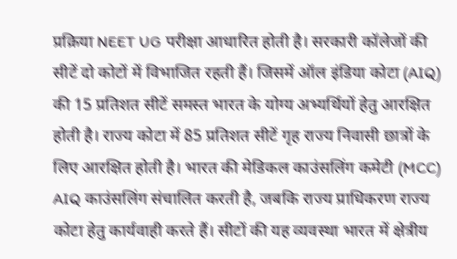प्रक्रिया NEET UG परीक्षा आधारित होती है। सरकारी कॉलेजों की सीटें दो कोटों में विभाजित रहती हैं। जिसमें ऑल इंडिया कोटा (AIQ) की 15 प्रतिशत सीटें समस्त भारत के योग्य अभ्यर्थियों हेतु आरक्षित होती है। राज्य कोटा में 85 प्रतिशत सीटें गृह राज्य निवासी छात्रों के लिए आरक्षित होती है। भारत की मेडिकल काउंसलिंग कमेटी (MCC) AIQ काउंसलिंग संचालित करती है, जबकि राज्य प्राधिकरण राज्य कोटा हेतु कार्यवाही करते हैं। सीटों की यह व्यवस्था भारत में क्षेत्रीय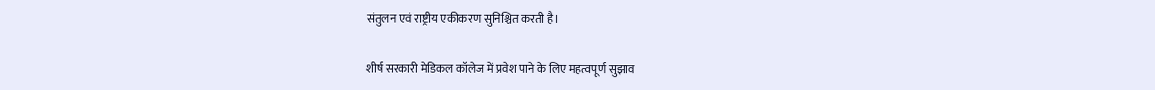संतुलन एवं राष्ट्रीय एकीकरण सुनिश्चित करती है।

शीर्ष सरकारी मेडिकल कॉलेज में प्रवेश पाने के लिए महत्वपूर्ण सुझाव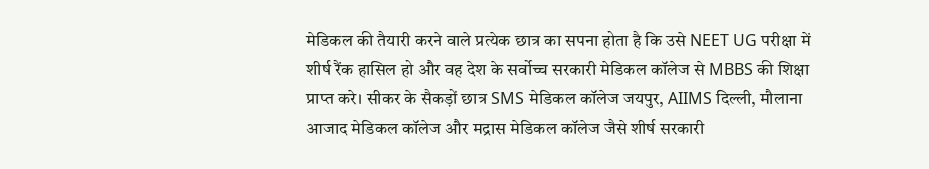मेडिकल की तैयारी करने वाले प्रत्येक छात्र का सपना होता है कि उसे NEET UG परीक्षा में शीर्ष रैंक हासिल हो और वह देश के सर्वोच्च सरकारी मेडिकल कॉलेज से MBBS की शिक्षा प्राप्त करे। सीकर के सैकड़ों छात्र SMS मेडिकल कॉलेज जयपुर, AIIMS दिल्ली, मौलाना आजाद मेडिकल कॉलेज और मद्रास मेडिकल कॉलेज जैसे शीर्ष सरकारी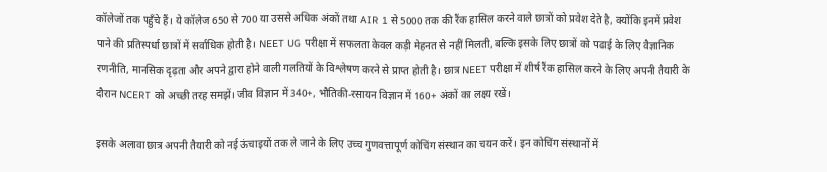कॉलेजों तक पहुँचे हैं। ये कॉलेज 650 से 700 या उससे अधिक अंकों तथा AIR 1 से 5000 तक की रैंक हासिल करने वाले छात्रों को प्रवेश देते है, क्योंकि इनमें प्रवेश पाने की प्रतिस्पर्धा छात्रों में सर्वाधिक होती है। NEET UG परीक्षा में सफलता केवल कड़ी मेहनत से नहीं मिलती, बल्कि इसके लिए छात्रों को पढाई के लिए वैज्ञानिक रणनीति, मानसिक दृढ़ता और अपने द्वारा होने वाली गलतियों के विश्लेषण करने से प्राप्त होती है। छात्र NEET परीक्षा में शीर्ष रैंक हासिल करने के लिए अपनी तैयारी के दौरान NCERT को अच्छी तरह समझें। जीव विज्ञान में 340+, भौतिकी-रसायन विज्ञान में 160+ अंकों का लक्ष्य रखें।

इसके अलावा छात्र अपनी तैयारी को नई ऊंचाइयों तक ले जाने के लिए उच्च गुणवत्तापूर्ण कोचिंग संस्थान का चयन करें। इन कोचिंग संस्थानों में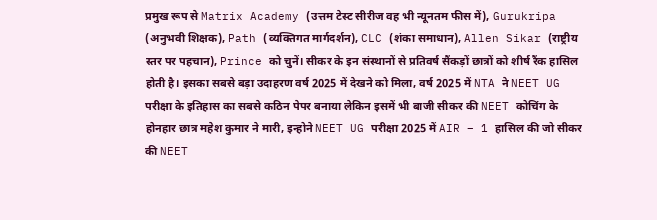प्रमुख रूप से Matrix Academy (उत्तम टेस्ट सीरीज वह भी न्यूनतम फीस में), Gurukripa (अनुभवी शिक्षक), Path (व्यक्तिगत मार्गदर्शन), CLC (शंका समाधान), Allen Sikar (राष्ट्रीय स्तर पर पहचान), Prince को चुनें। सीकर के इन संस्थानों से प्रतिवर्ष सैंकड़ों छात्रों को शीर्ष रैंक हासिल होती है। इसका सबसे बड़ा उदाहरण वर्ष 2025 में देखने को मिला, वर्ष 2025 में NTA ने NEET UG परीक्षा के इतिहास का सबसे कठिन पेपर बनाया लेकिन इसमें भी बाजी सीकर की NEET कोचिंग के होनहार छात्र महेश कुमार ने मारी, इन्होने NEET UG परीक्षा 2025 में AIR – 1 हासिल की जो सीकर की NEET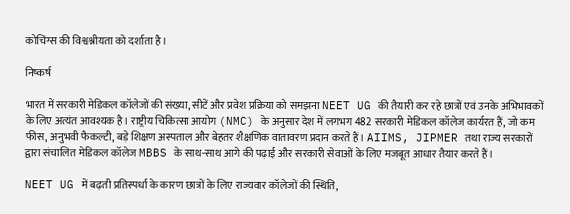कोचिंग्स की विश्वश्नीयता को दर्शाता है।

निष्कर्ष

भारत में सरकारी मेडिकल कॉलेजों की संख्या, सीटें और प्रवेश प्रक्रिया को समझना NEET UG की तैयारी कर रहे छात्रों एवं उनके अभिभावकों के लिए अत्यंत आवश्यक है। राष्ट्रीय चिकित्सा आयोग (NMC) के अनुसार देश में लगभग 482 सरकारी मेडिकल कॉलेज कार्यरत हैं, जो कम फीस, अनुभवी फैकल्टी, बड़े शिक्षण अस्पताल और बेहतर शैक्षणिक वातावरण प्रदान करते हैं। AIIMS, JIPMER तथा राज्य सरकारों द्वारा संचालित मेडिकल कॉलेज MBBS के साथ-साथ आगे की पढ़ाई और सरकारी सेवाओं के लिए मजबूत आधार तैयार करते हैं।

NEET UG में बढ़ती प्रतिस्पर्धा के कारण छात्रों के लिए राज्यवार कॉलेजों की स्थिति,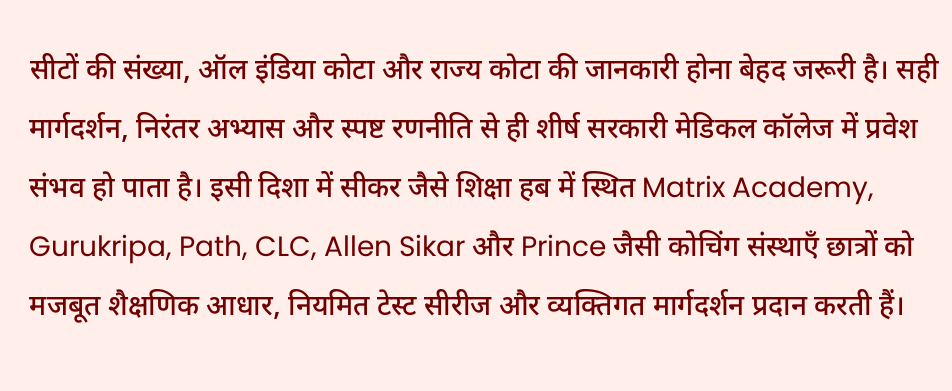सीटों की संख्या, ऑल इंडिया कोटा और राज्य कोटा की जानकारी होना बेहद जरूरी है। सही मार्गदर्शन, निरंतर अभ्यास और स्पष्ट रणनीति से ही शीर्ष सरकारी मेडिकल कॉलेज में प्रवेश संभव हो पाता है। इसी दिशा में सीकर जैसे शिक्षा हब में स्थित Matrix Academy, Gurukripa, Path, CLC, Allen Sikar और Prince जैसी कोचिंग संस्थाएँ छात्रों को मजबूत शैक्षणिक आधार, नियमित टेस्ट सीरीज और व्यक्तिगत मार्गदर्शन प्रदान करती हैं।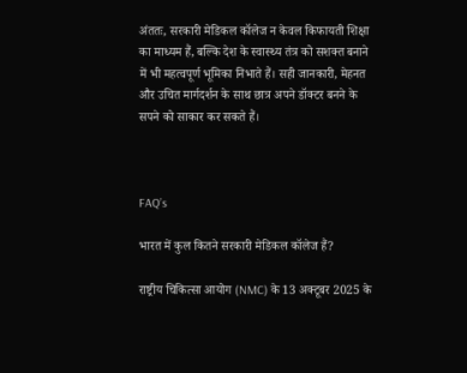अंततः, सरकारी मेडिकल कॉलेज न केवल किफायती शिक्षा का माध्यम हैं, बल्कि देश के स्वास्थ्य तंत्र को सशक्त बनाने में भी महत्वपूर्ण भूमिका निभाते हैं। सही जानकारी, मेहनत और उचित मार्गदर्शन के साथ छात्र अपने डॉक्टर बनने के सपने को साकार कर सकते हैं।



FAQ’s

भारत में कुल कितने सरकारी मेडिकल कॉलेज हैं?

राष्ट्रीय चिकित्सा आयोग (NMC) के 13 अक्टूबर 2025 के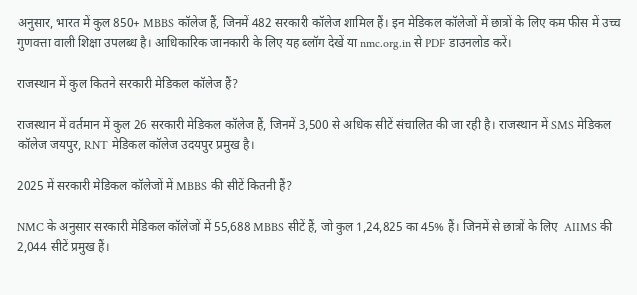अनुसार, भारत में कुल 850+ MBBS कॉलेज हैं, जिनमें 482 सरकारी कॉलेज शामिल हैं। इन मेडिकल कॉलेजों में छात्रों के लिए कम फीस में उच्च गुणवत्ता वाली शिक्षा उपलब्ध है। आधिकारिक जानकारी के लिए यह ब्लॉग देखें या nmc.org.in से PDF डाउनलोड करें।

राजस्थान में कुल कितने सरकारी मेडिकल कॉलेज हैं?

राजस्थान में वर्तमान में कुल 26 सरकारी मेडिकल कॉलेज हैं, जिनमें 3,500 से अधिक सीटें संचालित की जा रही है। राजस्थान में SMS मेडिकल कॉलेज जयपुर, RNT मेडिकल कॉलेज उदयपुर प्रमुख है।

2025 में सरकारी मेडिकल कॉलेजों में MBBS की सीटें कितनी हैं?

NMC के अनुसार सरकारी मेडिकल कॉलेजों में 55,688 MBBS सीटें हैं, जो कुल 1,24,825 का 45% हैं। जिनमें से छात्रों के लिए  AIIMS की  2,044 सीटें प्रमुख हैं।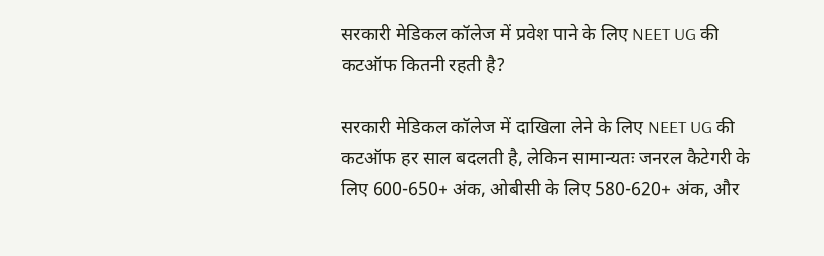सरकारी मेडिकल कॉलेज में प्रवेश पाने के लिए NEET UG की कटऑफ कितनी रहती है?

सरकारी मेडिकल कॉलेज में दाखिला लेने के लिए NEET UG की कटऑफ हर साल बदलती है, लेकिन सामान्यतः जनरल कैटेगरी के लिए 600-650+ अंक, ओबीसी के लिए 580-620+ अंक, और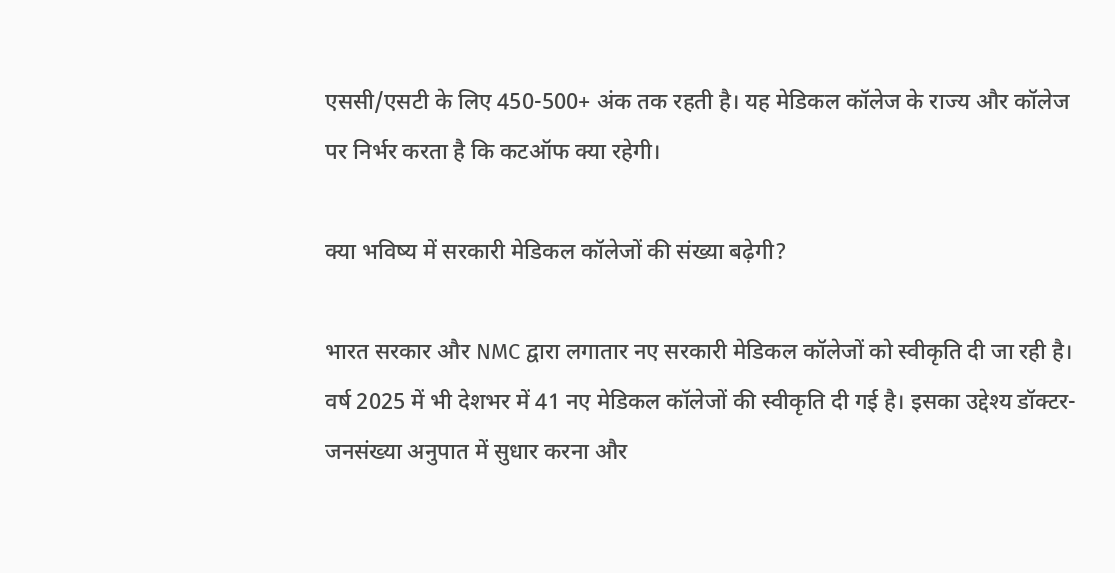एससी/एसटी के लिए 450-500+ अंक तक रहती है। यह मेडिकल कॉलेज के राज्य और कॉलेज पर निर्भर करता है कि कटऑफ क्या रहेगी।

क्या भविष्य में सरकारी मेडिकल कॉलेजों की संख्या बढ़ेगी?

भारत सरकार और NMC द्वारा लगातार नए सरकारी मेडिकल कॉलेजों को स्वीकृति दी जा रही है। वर्ष 2025 में भी देशभर में 41 नए मेडिकल कॉलेजों की स्वीकृति दी गई है। इसका उद्देश्य डॉक्टर-जनसंख्या अनुपात में सुधार करना और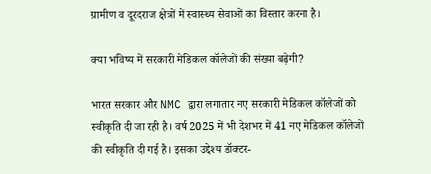ग्रामीण व दूरदराज क्षेत्रों में स्वास्थ्य सेवाओं का विस्तार करना है।

क्या भविष्य में सरकारी मेडिकल कॉलेजों की संख्या बढ़ेगी?

भारत सरकार और NMC द्वारा लगातार नए सरकारी मेडिकल कॉलेजों को स्वीकृति दी जा रही है। वर्ष 2025 में भी देशभर में 41 नए मेडिकल कॉलेजों की स्वीकृति दी गई है। इसका उद्देश्य डॉक्टर-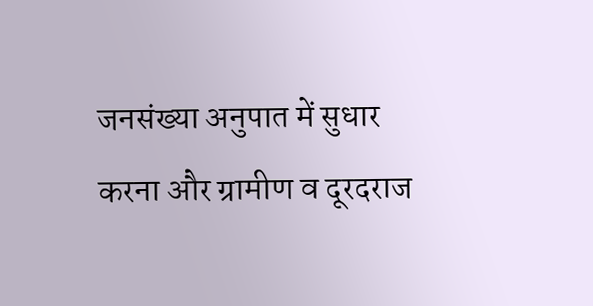जनसंख्या अनुपात में सुधार करना और ग्रामीण व दूरदराज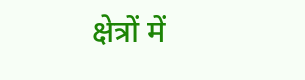क्षेत्रों में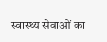स्वास्थ्य सेवाओं का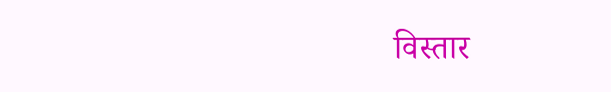विस्तार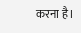करना है।